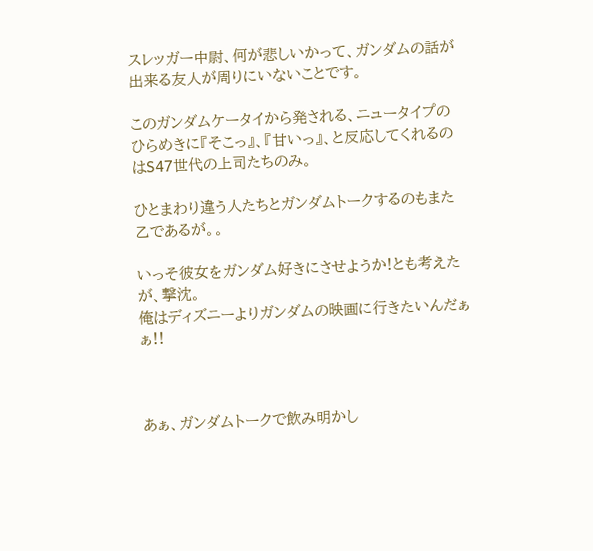スレッガー中尉、何が悲しいかって、ガンダムの話が出来る友人が周りにいないことです。

このガンダムケータイから発される、ニュータイプのひらめきに『そこっ』、『甘いっ』、と反応してくれるのはS47世代の上司たちのみ。

ひとまわり違う人たちとガンダムトークするのもまた乙であるが。。

いっそ彼女をガンダム好きにさせようか!とも考えたが、撃沈。
俺はディズニーよりガンダムの映画に行きたいんだぁぁ!!



あぁ、ガンダムトークで飲み明かし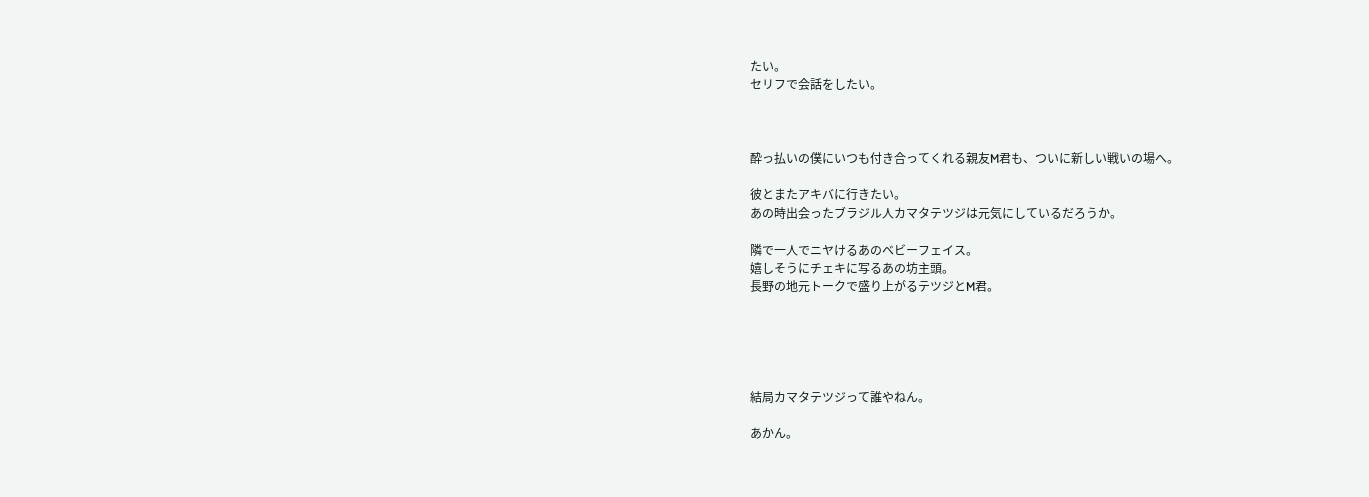たい。
セリフで会話をしたい。



酔っ払いの僕にいつも付き合ってくれる親友M君も、ついに新しい戦いの場へ。

彼とまたアキバに行きたい。
あの時出会ったブラジル人カマタテツジは元気にしているだろうか。

隣で一人でニヤけるあのベビーフェイス。
嬉しそうにチェキに写るあの坊主頭。
長野の地元トークで盛り上がるテツジとM君。





結局カマタテツジって誰やねん。

あかん。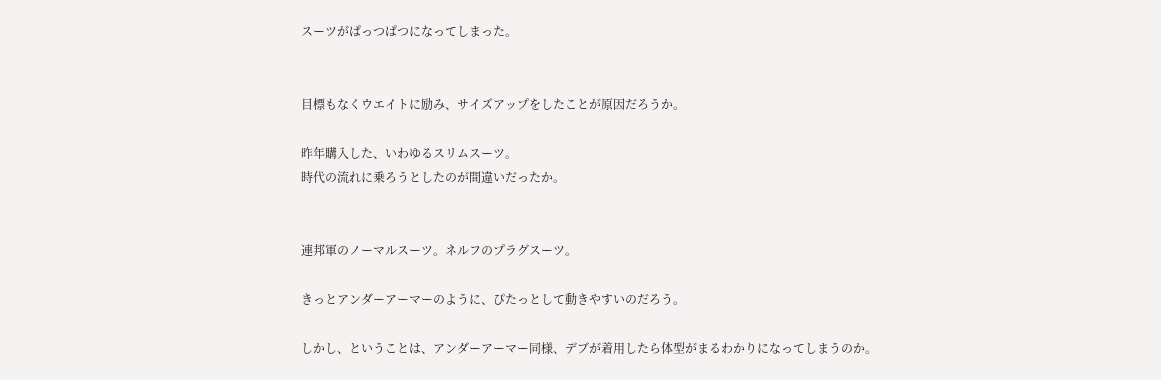スーツがぱっつぱつになってしまった。


目標もなくウエイトに励み、サイズアップをしたことが原因だろうか。

昨年購入した、いわゆるスリムスーツ。
時代の流れに乗ろうとしたのが間違いだったか。


連邦軍のノーマルスーツ。ネルフのプラグスーツ。

きっとアンダーアーマーのように、ぴたっとして動きやすいのだろう。

しかし、ということは、アンダーアーマー同様、デブが着用したら体型がまるわかりになってしまうのか。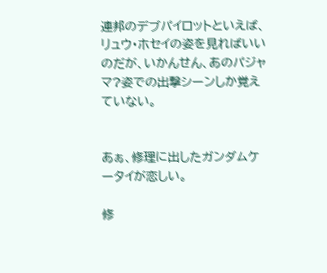連邦のデブパイロットといえば、リュウ・ホセイの姿を見ればいいのだが、いかんせん、あのパジャマ?姿での出撃シーンしか覚えていない。


あぁ、修理に出したガンダムケータイが恋しい。

修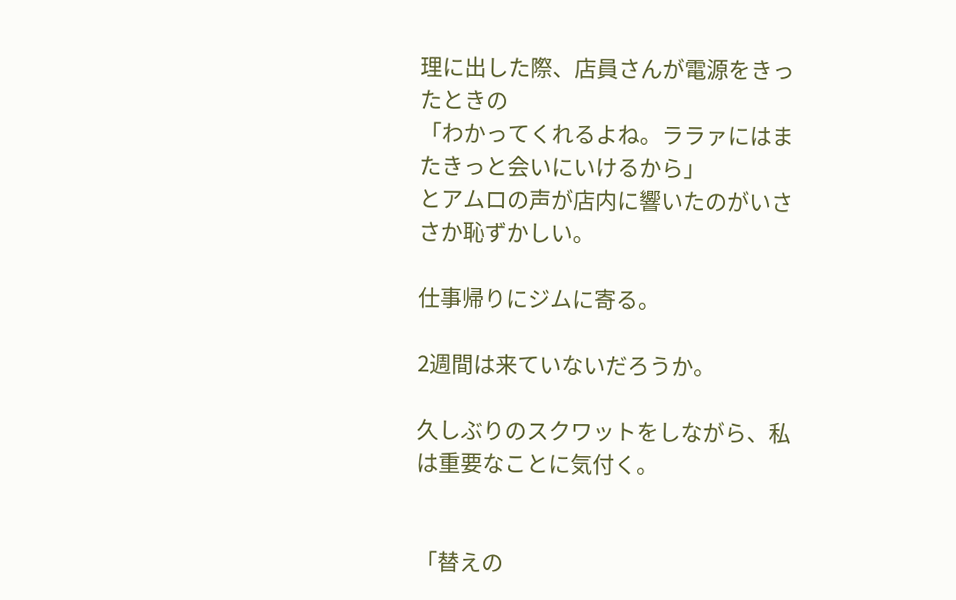理に出した際、店員さんが電源をきったときの
「わかってくれるよね。ララァにはまたきっと会いにいけるから」
とアムロの声が店内に響いたのがいささか恥ずかしい。

仕事帰りにジムに寄る。

2週間は来ていないだろうか。

久しぶりのスクワットをしながら、私は重要なことに気付く。


「替えの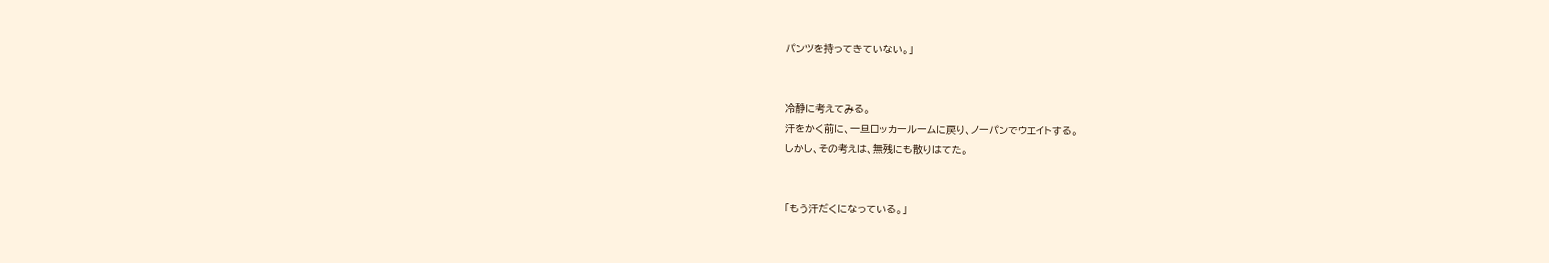パンツを持ってきていない。」


冷静に考えてみる。
汗をかく前に、一旦ロッカールームに戻り、ノーパンでウエイトする。
しかし、その考えは、無残にも散りはてた。


「もう汗だくになっている。」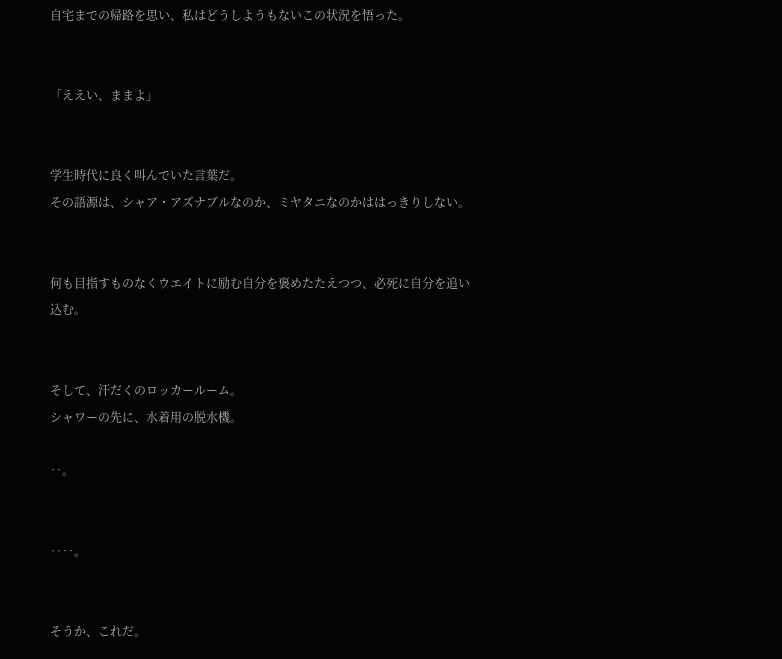自宅までの帰路を思い、私はどうしようもないこの状況を悟った。


「ええい、ままよ」


学生時代に良く叫んでいた言葉だ。
その語源は、シャア・アズナブルなのか、ミヤタニなのかははっきりしない。


何も目指すものなくウエイトに励む自分を褒めたたえつつ、必死に自分を追い込む。


そして、汗だくのロッカールーム。
シャワーの先に、水着用の脱水機。

‥。


‥‥。


そうか、これだ。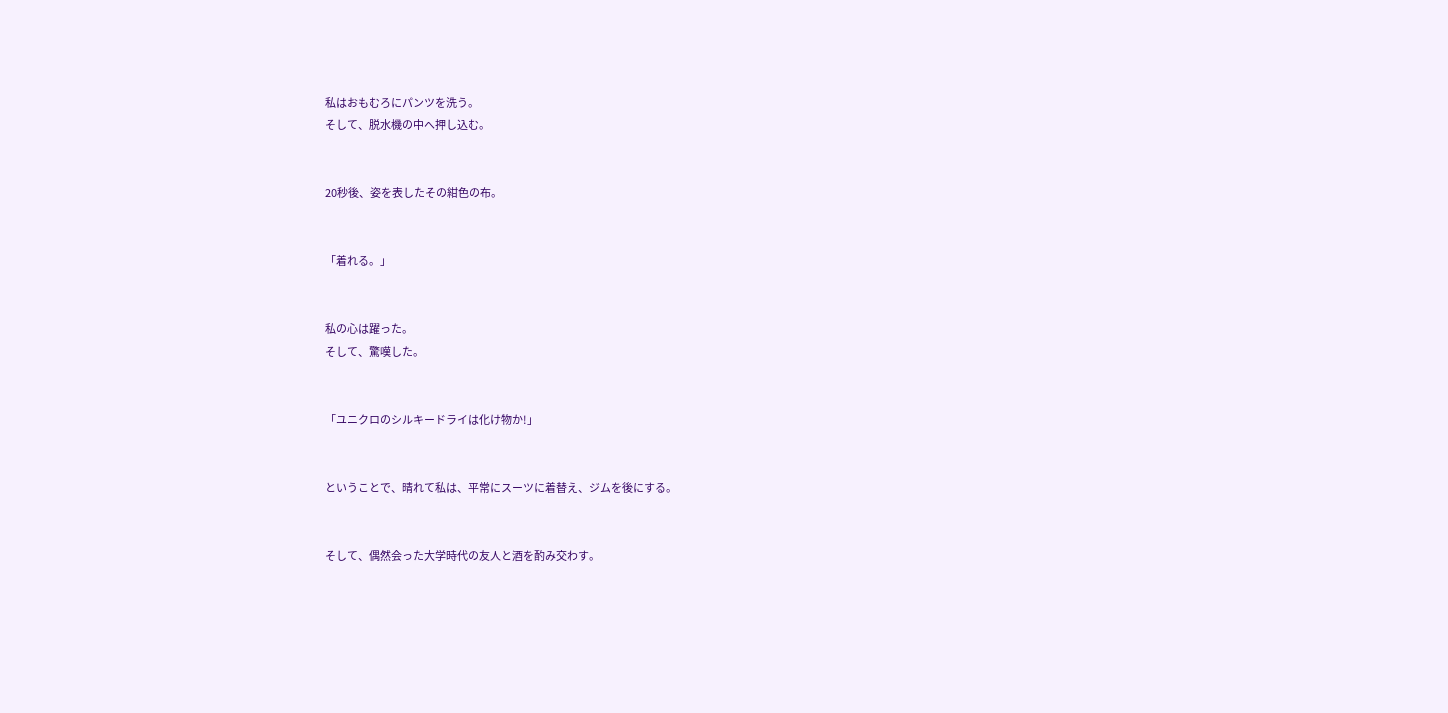私はおもむろにパンツを洗う。
そして、脱水機の中へ押し込む。


20秒後、姿を表したその紺色の布。


「着れる。」


私の心は躍った。
そして、驚嘆した。


「ユニクロのシルキードライは化け物か!」


ということで、晴れて私は、平常にスーツに着替え、ジムを後にする。


そして、偶然会った大学時代の友人と酒を酌み交わす。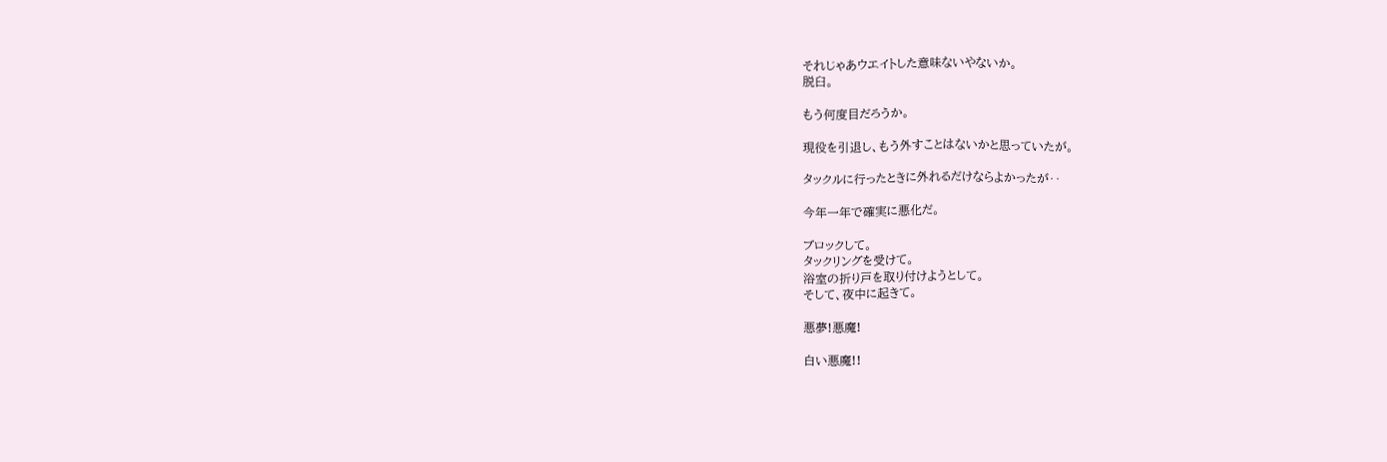それじゃあウエイトした意味ないやないか。
脱臼。

もう何度目だろうか。

現役を引退し、もう外すことはないかと思っていたが。

タックルに行ったときに外れるだけならよかったが‥

今年一年で確実に悪化だ。

ブロックして。
タックリングを受けて。
浴室の折り戸を取り付けようとして。
そして、夜中に起きて。

悪夢!悪魔!

白い悪魔!!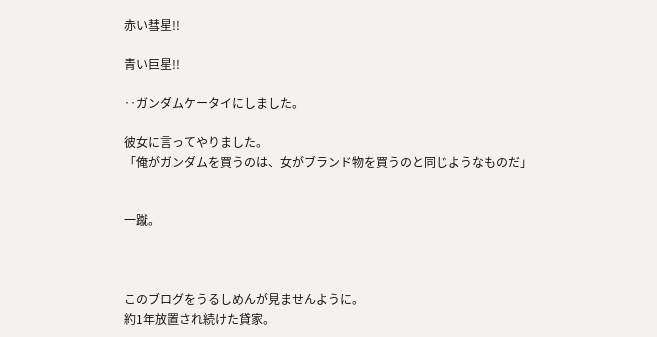赤い彗星!!

青い巨星!!

‥ガンダムケータイにしました。

彼女に言ってやりました。
「俺がガンダムを買うのは、女がブランド物を買うのと同じようなものだ」


一蹴。



このブログをうるしめんが見ませんように。
約1年放置され続けた貸家。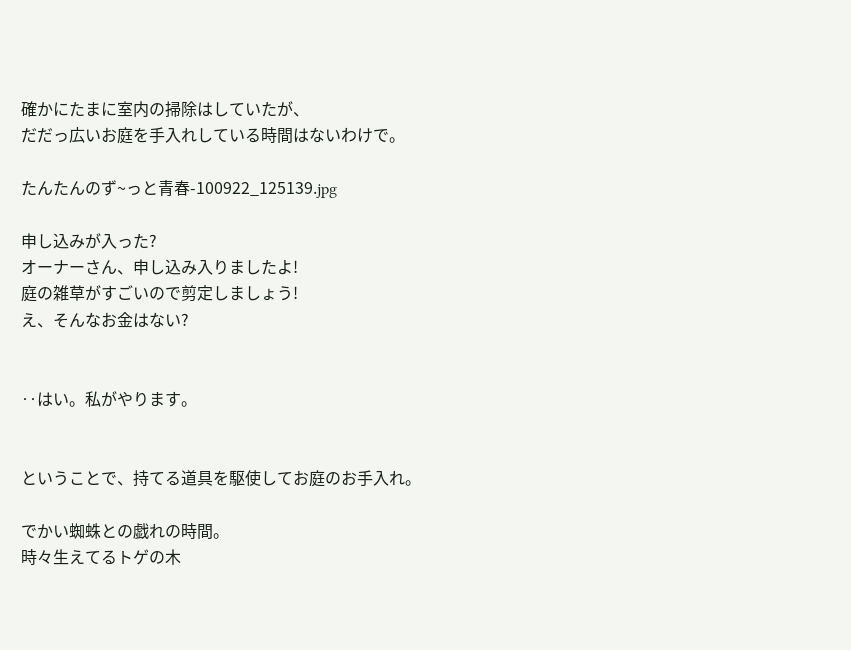確かにたまに室内の掃除はしていたが、
だだっ広いお庭を手入れしている時間はないわけで。

たんたんのず~っと青春-100922_125139.jpg

申し込みが入った?
オーナーさん、申し込み入りましたよ!
庭の雑草がすごいので剪定しましょう!
え、そんなお金はない?


‥はい。私がやります。


ということで、持てる道具を駆使してお庭のお手入れ。

でかい蜘蛛との戯れの時間。
時々生えてるトゲの木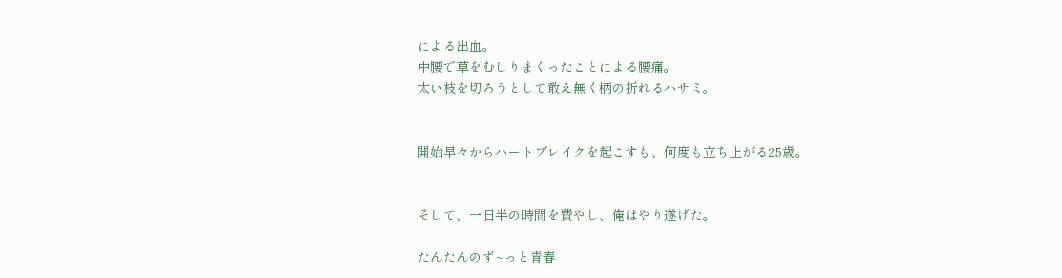による出血。
中腰で草をむしりまくったことによる腰痛。
太い枝を切ろうとして敢え無く柄の折れるハサミ。


開始早々からハートブレイクを起こすも、何度も立ち上がる25歳。


そして、一日半の時間を費やし、俺はやり遂げた。

たんたんのず~っと青春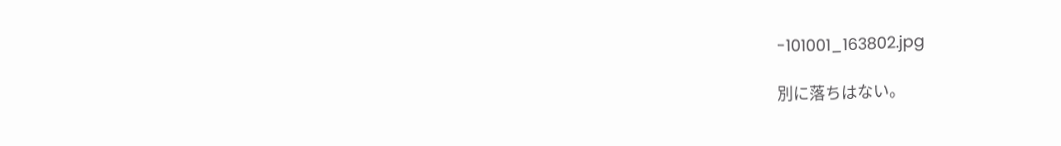-101001_163802.jpg

別に落ちはない。